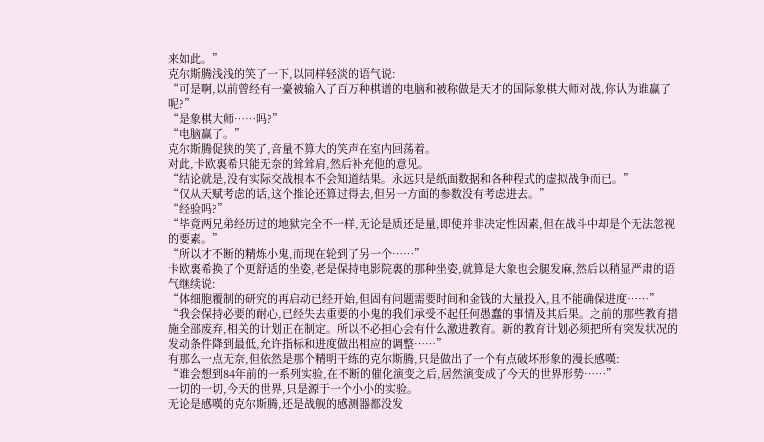来如此。”
克尔斯腾浅浅的笑了一下,以同样轻淡的语气说:
“可是啊,以前曾经有一臺被输入了百万种棋谱的电脑和被称做是天才的国际象棋大师对战,你认为谁赢了呢?”
“是象棋大师……吗?”
“电脑赢了。”
克尔斯腾促狭的笑了,音量不算大的笑声在室内回荡着。
对此,卡欧裏希只能无奈的耸耸肩,然后补充他的意见。
“结论就是,没有实际交战根本不会知道结果。永远只是纸面数据和各种程式的虚拟战争而已。”
“仅从天赋考虑的话,这个推论还算过得去,但另一方面的参数没有考虑进去。”
“经验吗?”
“毕竟两兄弟经历过的地狱完全不一样,无论是质还是量,即使并非决定性因素,但在战斗中却是个无法忽视的要素。”
“所以才不断的精炼小鬼,而现在轮到了另一个……”
卡欧裏希换了个更舒适的坐姿,老是保持电影院裏的那种坐姿,就算是大象也会腿发麻,然后以稍显严肃的语气继续说:
“体细胞覆制的研究的再启动已经开始,但固有问题需要时间和金钱的大量投入,且不能确保进度……”
“我会保持必要的耐心,已经失去重要的小鬼的我们承受不起任何愚蠢的事情及其后果。之前的那些教育措施全部废弃,相关的计划正在制定。所以不必担心会有什么激进教育。新的教育计划必须把所有突发状况的发动条件降到最低,允许指标和进度做出相应的调整……”
有那么一点无奈,但依然是那个精明干练的克尔斯腾,只是做出了一个有点破坏形象的漫长感嘆:
“谁会想到84年前的一系列实验,在不断的催化演变之后,居然演变成了今天的世界形势……”
一切的一切,今天的世界,只是源于一个小小的实验。
无论是感嘆的克尔斯腾,还是战舰的感测器都没发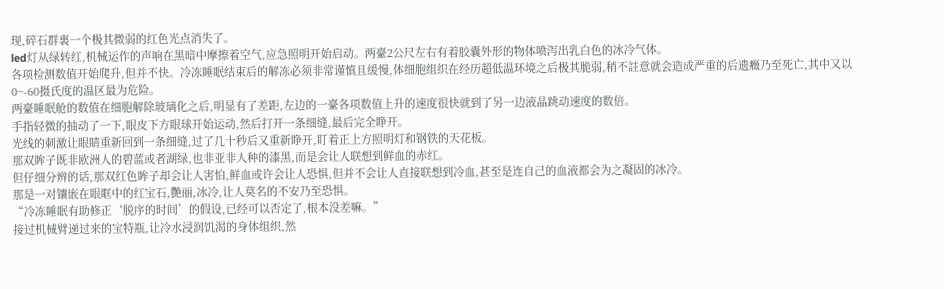现,碎石群裏一个极其微弱的红色光点消失了。
led灯从绿转红,机械运作的声响在黑暗中摩擦着空气,应急照明开始启动。两臺2公尺左右有着胶囊外形的物体喷泻出乳白色的冰冷气体。
各项检测数值开始爬升,但并不快。冷冻睡眠结束后的解冻必须非常谨慎且缓慢,体细胞组织在经历超低温环境之后极其脆弱,稍不註意就会造成严重的后遗癥乃至死亡,其中又以0~-60摄氏度的温区最为危险。
两臺睡眠舱的数值在细胞解除玻璃化之后,明显有了差距,左边的一臺各项数值上升的速度很快就到了另一边液晶跳动速度的数倍。
手指轻微的抽动了一下,眼皮下方眼球开始运动,然后打开一条细缝,最后完全睁开。
光线的刺激让眼睛重新回到一条细缝,过了几十秒后又重新睁开,盯着正上方照明灯和钢铁的天花板。
那双眸子既非欧洲人的碧蓝或者湖绿,也非亚非人种的漆黑,而是会让人联想到鲜血的赤红。
但仔细分辨的话,那双红色眸子却会让人害怕,鲜血或许会让人恐惧,但并不会让人直接联想到冷血,甚至是连自己的血液都会为之凝固的冰冷。
那是一对镶嵌在眼眶中的红宝石,艷丽,冰冷,让人莫名的不安乃至恐惧。
“冷冻睡眠有助修正‘脱序的时间’的假设,已经可以否定了,根本没差嘛。”
接过机械臂递过来的宝特瓶,让冷水浸润饥渴的身体组织,然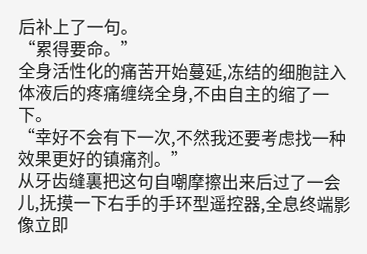后补上了一句。
“累得要命。”
全身活性化的痛苦开始蔓延,冻结的细胞註入体液后的疼痛缠绕全身,不由自主的缩了一下。
“幸好不会有下一次,不然我还要考虑找一种效果更好的镇痛剂。”
从牙齿缝裏把这句自嘲摩擦出来后过了一会儿,抚摸一下右手的手环型遥控器,全息终端影像立即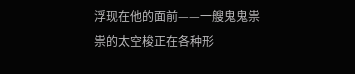浮现在他的面前——一艘鬼鬼祟祟的太空梭正在各种形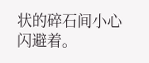状的碎石间小心闪避着。